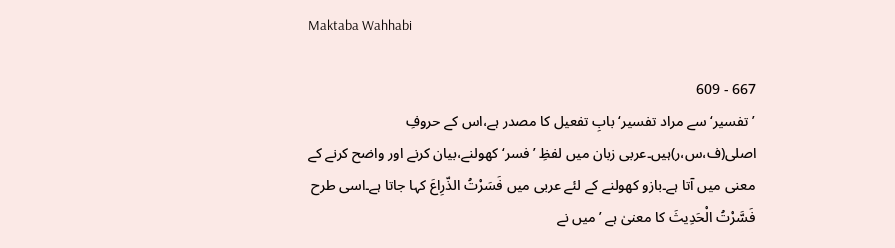Maktaba Wahhabi

667 - 609
’تفسیر‘ سے مراد تفسیر‘ بابِ تفعیل کا مصدر ہے،اس كے حروفِ اصلی(ف،س،ر)ہیں۔عربی زبان میں لفظِ ’فسر‘کھولنے،بیان کرنے اور واضح کرنے کے معنی میں آتا ہے۔بازو کھولنے کے لئے عربی میں فَسَرْتُ الذّرِاعَ کہا جاتا ہے۔اسی طرح فَسَّرْتُ الْحَدِيثَ كا معنیٰ ہے ’میں نے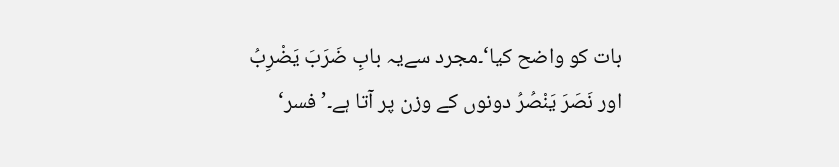بات کو واضح کیا‘۔مجرد سےیہ بابِ ضَرَبَ یَضْرِبُ اور نَصَرَ یَنْصُرُ دونوں کے وزن پر آتا ہے۔’فسر‘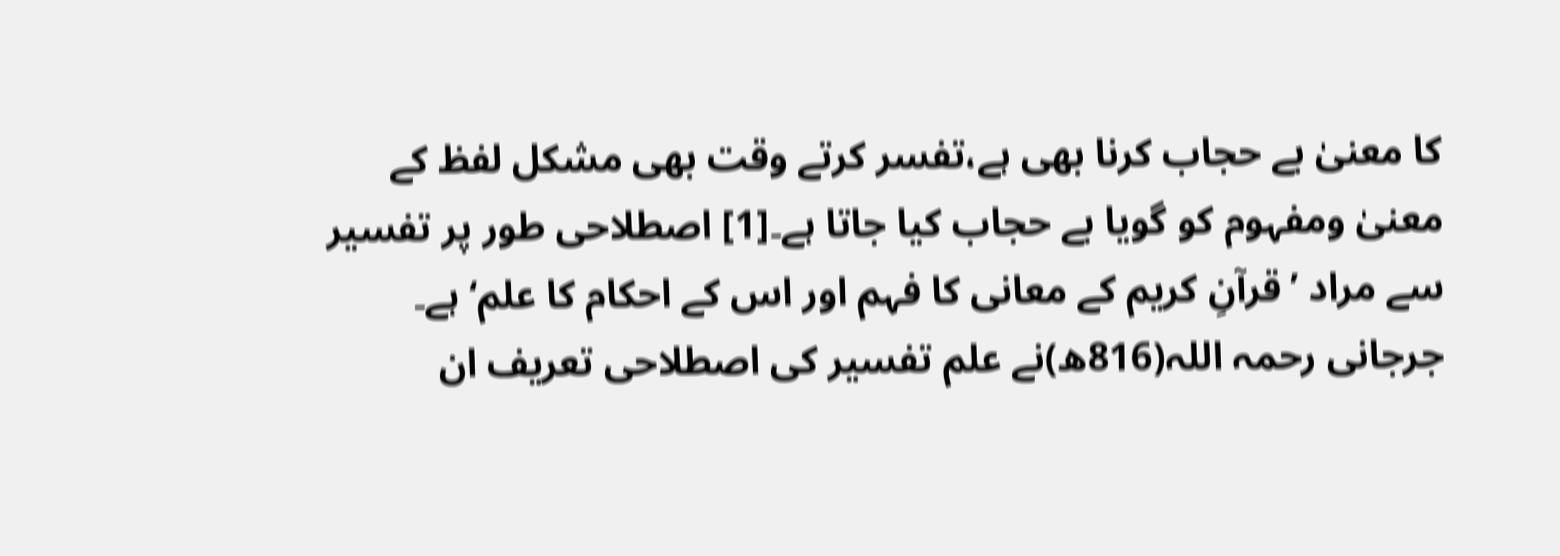کا معنیٰ بے حجاب کرنا بھی ہے،تفسر کرتے وقت بھی مشکل لفظ کے معنیٰ ومفہوم کو گویا بے حجاب کیا جاتا ہے۔[1] اصطلاحی طور پر تفسیر سے مراد ’قرآنِ کریم کے معانی کا فہم اور اس کے احکام کا علم‘ ہے۔ جرجانی رحمہ اللہ(816ھ)نے علم تفسیر کی اصطلاحی تعریف ان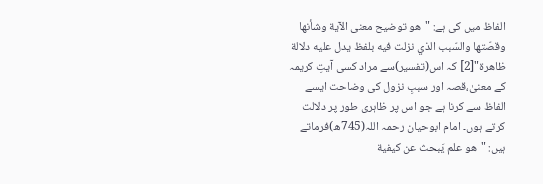الفاظ میں کی ہے: "هو توضيح معنى الآية وشأنها وقصّتها والسّبب الذي نزلت فيه بلفظ يدل عليه دلالة ظاهرة"[2] كہ اس(تفسیر)سے مراد کسی آیتِ کریمہ کے معنیٰ،قصہ اور سببِ نزول کی وضاحت ایسے الفاظ سے کرنا ہے جو اس پر ظاہری طور پر دلالت کرتے ہوں۔ امام ابوحیان رحمہ اللہ(745ھ)فرماتے ہیں: "هو علم یَبحث عن كيفية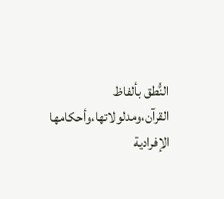النُّطق بألفاظ القرآن،ومدلولاتها،وأحکامها الإفرادية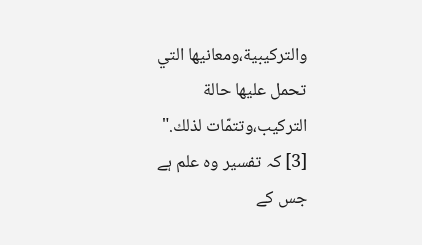والترکیبية،ومعانيها التي تحمل عليها حالة الترکیب،وتتمّات لذلك." [3] کہ تفسیر وہ علم ہے جس کے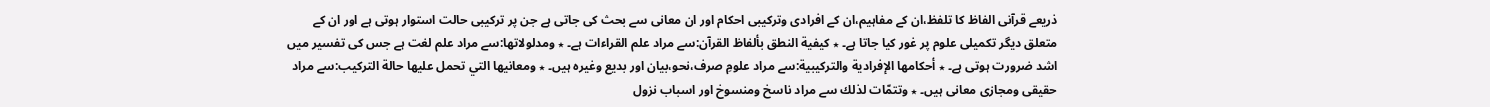ذریعے قرآنی الفاظ كا تلفظ،ان کے مفاہیم،ان کے افرادی وترکیبی احکام اور ان معانی سے بحث کی جاتی ہے جن پر ترکیبی حالت استوار ہوتی ہے اور ان کے متعلق دیگر تکمیلی علوم پر غور کیا جاتا ہے۔ ٭ كيفية النطق بألفاظ القرآن:سے مراد علم القراءات ہے۔ ٭ ومدلولاتها:سے مراد علم لغت ہے جس کی تفسیر میں اشد ضرورت ہوتی ہے۔ ٭ أحكامها الإفرادية والتركيبية:سے مراد علومِ صرف،نحو،بیان اور بدیع وغیرہ ہیں۔ ٭ ومعانيها التي تحمل عليها حالة الترکیب:سے مراد حقیقی ومجازی معانی ہیں۔ ٭ وتتمّات لذلك سے مراد ناسخ ومنسوخ اور اسباب نزول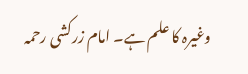وغیرہ کا علم ہے۔ امام زرکشی رحمہ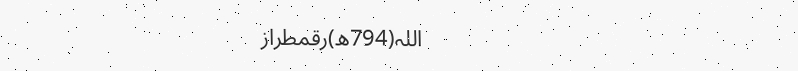اللہ(794ھ)رقمطراز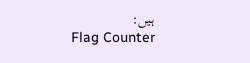ہیں:
Flag Counter